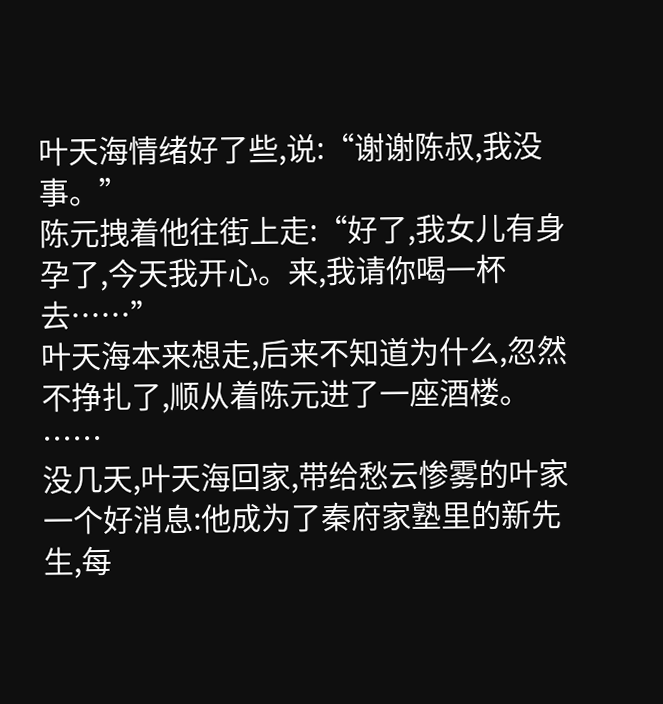叶天海情绪好了些,说:“谢谢陈叔,我没事。”
陈元拽着他往街上走:“好了,我女儿有身孕了,今天我开心。来,我请你喝一杯去……”
叶天海本来想走,后来不知道为什么,忽然不挣扎了,顺从着陈元进了一座酒楼。
……
没几天,叶天海回家,带给愁云惨雾的叶家一个好消息:他成为了秦府家塾里的新先生,每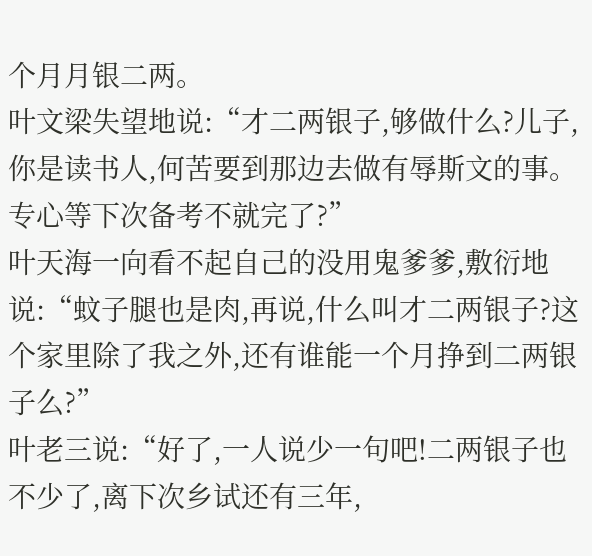个月月银二两。
叶文梁失望地说:“才二两银子,够做什么?儿子,你是读书人,何苦要到那边去做有辱斯文的事。专心等下次备考不就完了?”
叶天海一向看不起自己的没用鬼爹爹,敷衍地说:“蚊子腿也是肉,再说,什么叫才二两银子?这个家里除了我之外,还有谁能一个月挣到二两银子么?”
叶老三说:“好了,一人说少一句吧!二两银子也不少了,离下次乡试还有三年,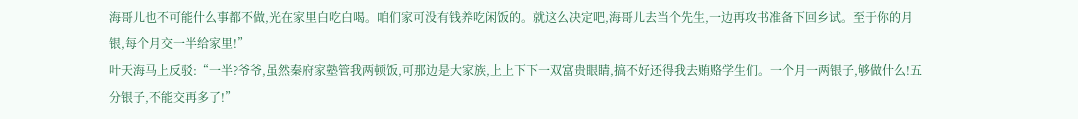海哥儿也不可能什么事都不做,光在家里白吃白喝。咱们家可没有钱养吃闲饭的。就这么决定吧,海哥儿去当个先生,一边再攻书准备下回乡试。至于你的月银,每个月交一半给家里!”
叶天海马上反驳:“一半?爷爷,虽然秦府家塾管我两顿饭,可那边是大家族,上上下下一双富贵眼睛,搞不好还得我去贿赂学生们。一个月一两银子,够做什么!五分银子,不能交再多了!”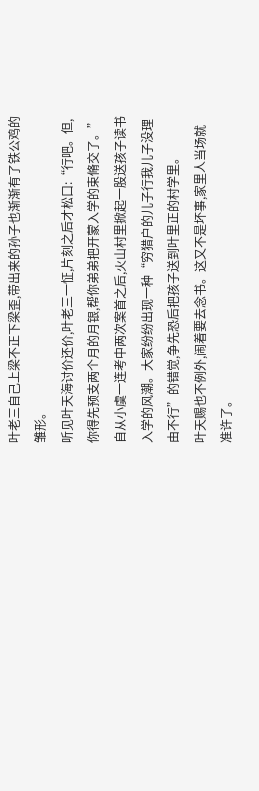叶老三自己上梁不正下梁歪,带出来的孙子也渐渐有了铁公鸡的雏形。
听见叶天海讨价还价,叶老三一怔,片刻之后才松口:“行吧。但,你得先预支两个月的月银,帮你弟弟把开蒙入学的束脩交了。”
自从小虞一连考中两次案首之后,火山村里掀起一股送孩子读书入学的风潮。大家纷纷出现一种“穷猎户的儿子行我儿子没理由不行”的错觉,争先恐后把孩子送到叶里正的村学里。
叶天赐也不例外,闹着要去念书。这又不是坏事,家里人当场就准许了。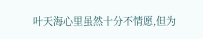叶天海心里虽然十分不情愿,但为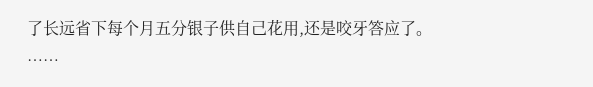了长远省下每个月五分银子供自己花用,还是咬牙答应了。
……